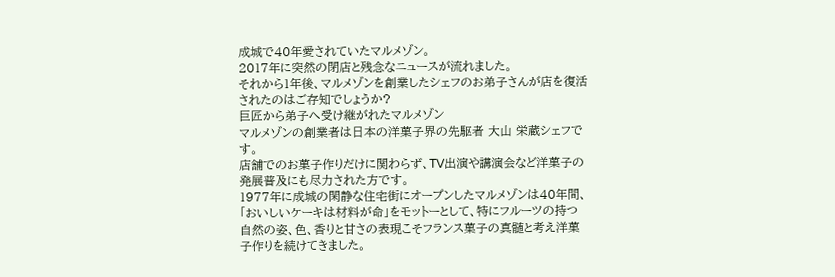成城で40年愛されていたマルメゾン。
2017年に突然の閉店と残念なニュースが流れました。
それから1年後、マルメゾンを創業したシェフのお弟子さんが店を復活されたのはご存知でしょうか?
巨匠から弟子へ受け継がれたマルメゾン
マルメゾンの創業者は日本の洋菓子界の先駆者 大山 栄蔵シェフです。
店舗でのお菓子作りだけに関わらず、TV出演や講演会など洋菓子の発展普及にも尽力された方です。
1977年に成城の閑静な住宅街にオープンしたマルメゾンは40年間、「おいしいケーキは材料が命」をモットーとして、特にフルーツの持つ自然の姿、色、香りと甘さの表現こそフランス菓子の真髄と考え洋菓子作りを続けてきました。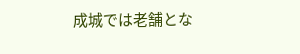成城では老舗とな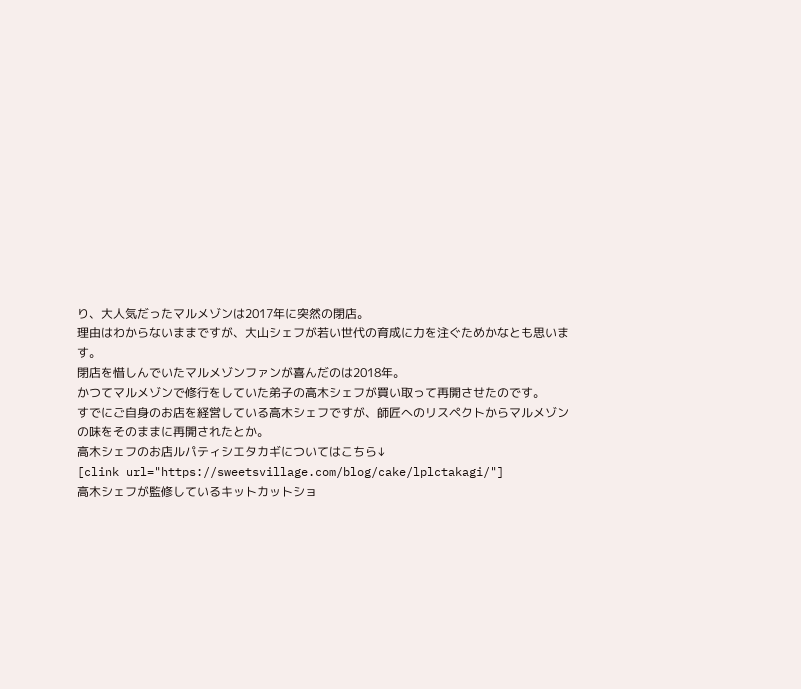り、大人気だったマルメゾンは2017年に突然の閉店。
理由はわからないままですが、大山シェフが若い世代の育成に力を注ぐためかなとも思います。
閉店を惜しんでいたマルメゾンファンが喜んだのは2018年。
かつてマルメゾンで修行をしていた弟子の高木シェフが買い取って再開させたのです。
すでにご自身のお店を経営している高木シェフですが、師匠へのリスペクトからマルメゾンの味をそのままに再開されたとか。
高木シェフのお店ルパティシエタカギについてはこちら↓
[clink url="https://sweetsvillage.com/blog/cake/lplctakagi/"]
高木シェフが監修しているキットカットショ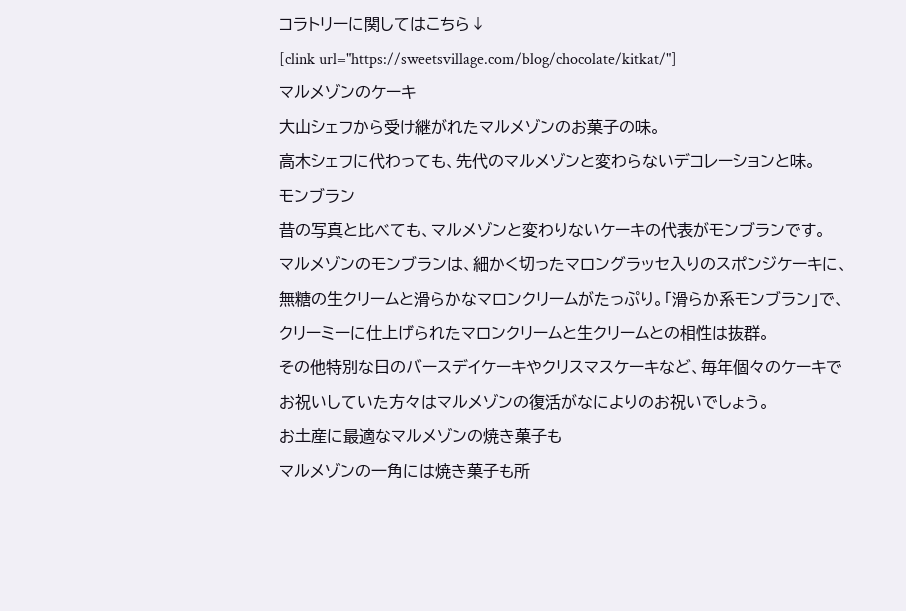コラトリーに関してはこちら↓
[clink url="https://sweetsvillage.com/blog/chocolate/kitkat/"]
マルメゾンのケーキ
大山シェフから受け継がれたマルメゾンのお菓子の味。
高木シェフに代わっても、先代のマルメゾンと変わらないデコレーションと味。
モンブラン
昔の写真と比べても、マルメゾンと変わりないケーキの代表がモンブランです。
マルメゾンのモンブランは、細かく切ったマロングラッセ入りのスポンジケーキに、無糖の生クリームと滑らかなマロンクリームがたっぷり。「滑らか系モンブラン」で、クリーミーに仕上げられたマロンクリームと生クリームとの相性は抜群。
その他特別な日のバースデイケーキやクリスマスケーキなど、毎年個々のケーキでお祝いしていた方々はマルメゾンの復活がなによりのお祝いでしょう。
お土産に最適なマルメゾンの焼き菓子も
マルメゾンの一角には焼き菓子も所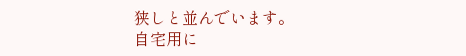狭しと並んでいます。
自宅用に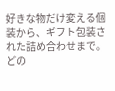好きな物だけ変える個装から、ギフト包装された詰め合わせまで。
どの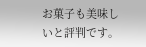お菓子も美味しいと評判です。